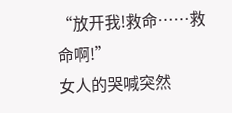“放开我!救命……救命啊!”
女人的哭喊突然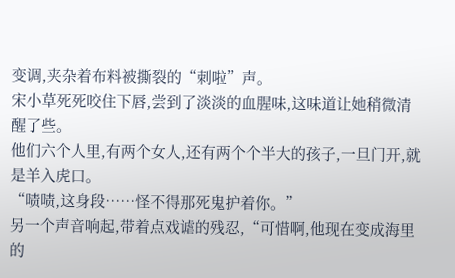变调,夹杂着布料被撕裂的“刺啦”声。
宋小草死死咬住下唇,尝到了淡淡的血腥味,这味道让她稍微清醒了些。
他们六个人里,有两个女人,还有两个个半大的孩子,一旦门开,就是羊入虎口。
“啧啧,这身段……怪不得那死鬼护着你。”
另一个声音响起,带着点戏谑的残忍,“可惜啊,他现在变成海里的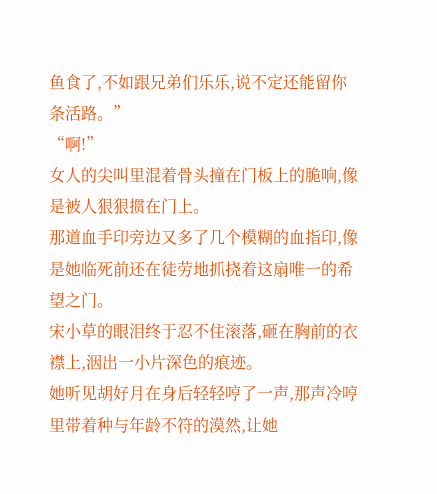鱼食了,不如跟兄弟们乐乐,说不定还能留你条活路。”
“啊!”
女人的尖叫里混着骨头撞在门板上的脆响,像是被人狠狠掼在门上。
那道血手印旁边又多了几个模糊的血指印,像是她临死前还在徒劳地抓挠着这扇唯一的希望之门。
宋小草的眼泪终于忍不住滚落,砸在胸前的衣襟上,洇出一小片深色的痕迹。
她听见胡好月在身后轻轻哼了一声,那声冷哼里带着种与年龄不符的漠然,让她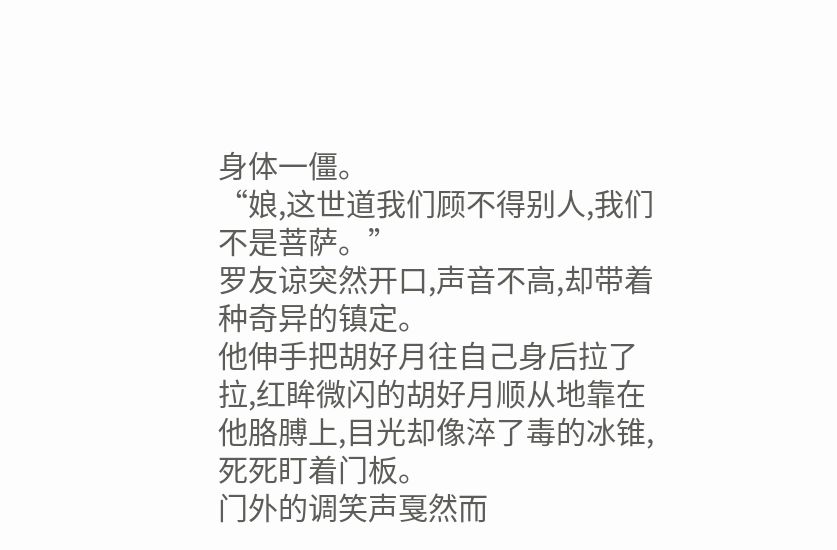身体一僵。
“娘,这世道我们顾不得别人,我们不是菩萨。”
罗友谅突然开口,声音不高,却带着种奇异的镇定。
他伸手把胡好月往自己身后拉了拉,红眸微闪的胡好月顺从地靠在他胳膊上,目光却像淬了毒的冰锥,死死盯着门板。
门外的调笑声戛然而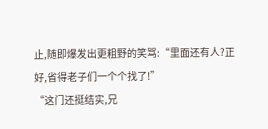止,随即爆发出更粗野的笑骂:“里面还有人?正好,省得老子们一个个找了!”
“这门还挺结实,兄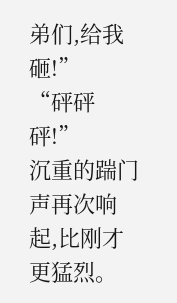弟们,给我砸!”
“砰砰砰!”
沉重的踹门声再次响起,比刚才更猛烈。